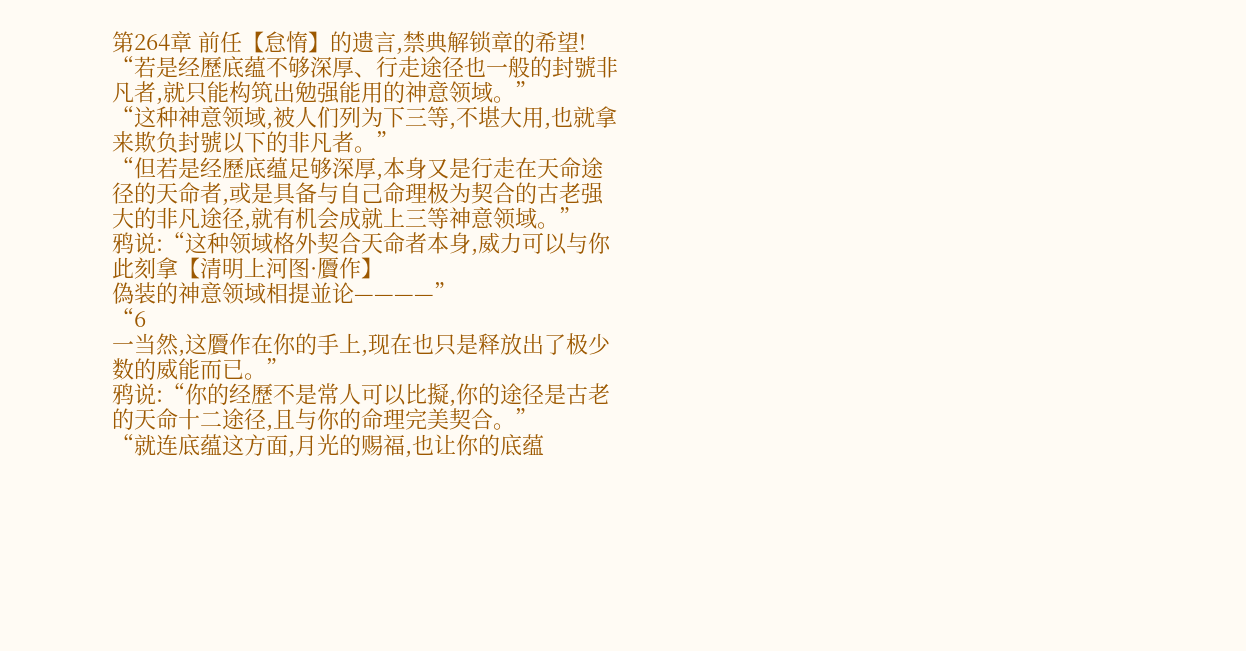第264章 前任【怠惰】的遗言,禁典解锁章的希望!
“若是经歷底蕴不够深厚、行走途径也一般的封號非凡者,就只能构筑出勉强能用的神意领域。”
“这种神意领域,被人们列为下三等,不堪大用,也就拿来欺负封號以下的非凡者。”
“但若是经歷底蕴足够深厚,本身又是行走在天命途径的天命者,或是具备与自己命理极为契合的古老强大的非凡途径,就有机会成就上三等神意领域。”
鸦说:“这种领域格外契合天命者本身,威力可以与你此刻拿【清明上河图·贗作】
偽装的神意领域相提並论————”
“6
一当然,这贗作在你的手上,现在也只是释放出了极少数的威能而已。”
鸦说:“你的经歷不是常人可以比擬,你的途径是古老的天命十二途径,且与你的命理完美契合。”
“就连底蕴这方面,月光的赐福,也让你的底蕴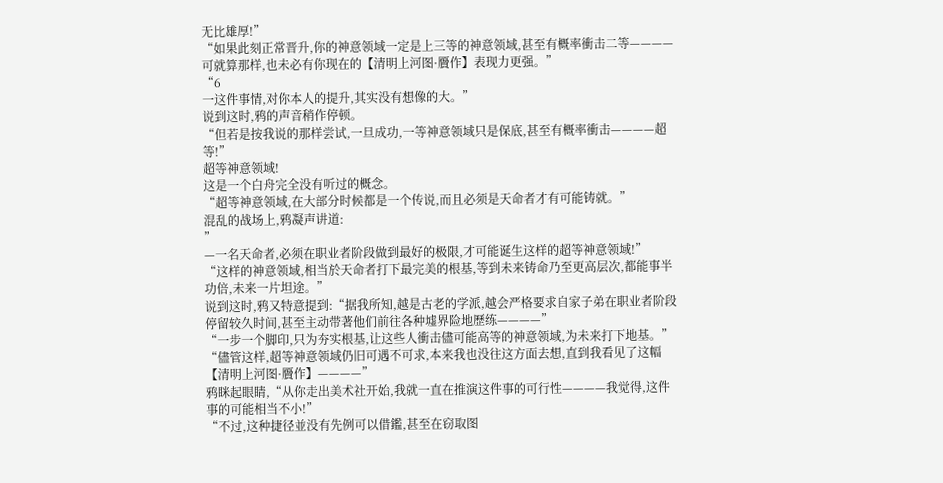无比雄厚!”
“如果此刻正常晋升,你的神意领域一定是上三等的神意领域,甚至有概率衝击二等————可就算那样,也未必有你现在的【清明上河图·贗作】表现力更强。”
“6
一这件事情,对你本人的提升,其实没有想像的大。”
说到这时,鸦的声音稍作停顿。
“但若是按我说的那样尝试,一旦成功,一等神意领域只是保底,甚至有概率衝击————超等!”
超等神意领域!
这是一个白舟完全没有听过的概念。
“超等神意领域,在大部分时候都是一个传说,而且必须是天命者才有可能铸就。”
混乱的战场上,鸦凝声讲道:
”
—一名天命者,必须在职业者阶段做到最好的极限,才可能诞生这样的超等神意领域!”
“这样的神意领域,相当於天命者打下最完美的根基,等到未来铸命乃至更高层次,都能事半功倍,未来一片坦途。”
说到这时,鸦又特意提到:“据我所知,越是古老的学派,越会严格要求自家子弟在职业者阶段停留较久时间,甚至主动带著他们前往各种墟界险地歷练————”
“一步一个脚印,只为夯实根基,让这些人衝击儘可能高等的神意领域,为未来打下地基。”
“儘管这样,超等神意领域仍旧可遇不可求,本来我也没往这方面去想,直到我看见了这幅【清明上河图·贗作】————”
鸦眯起眼睛,“从你走出美术社开始,我就一直在推演这件事的可行性————我觉得,这件事的可能相当不小!”
“不过,这种捷径並没有先例可以借鑑,甚至在窃取图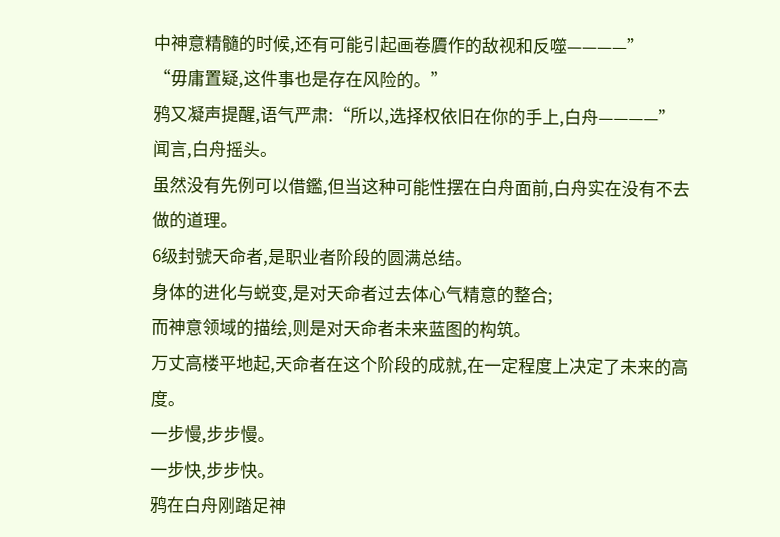中神意精髓的时候,还有可能引起画卷贗作的敌视和反噬————”
“毋庸置疑,这件事也是存在风险的。”
鸦又凝声提醒,语气严肃:“所以,选择权依旧在你的手上,白舟————”
闻言,白舟摇头。
虽然没有先例可以借鑑,但当这种可能性摆在白舟面前,白舟实在没有不去做的道理。
6级封號天命者,是职业者阶段的圆满总结。
身体的进化与蜕变,是对天命者过去体心气精意的整合;
而神意领域的描绘,则是对天命者未来蓝图的构筑。
万丈高楼平地起,天命者在这个阶段的成就,在一定程度上决定了未来的高度。
一步慢,步步慢。
一步快,步步快。
鸦在白舟刚踏足神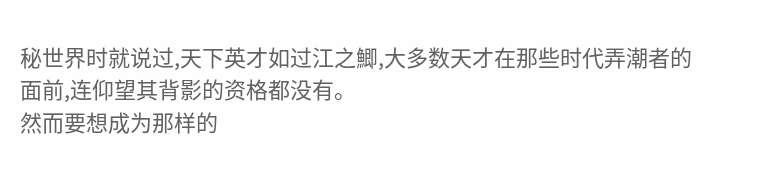秘世界时就说过,天下英才如过江之鯽,大多数天才在那些时代弄潮者的面前,连仰望其背影的资格都没有。
然而要想成为那样的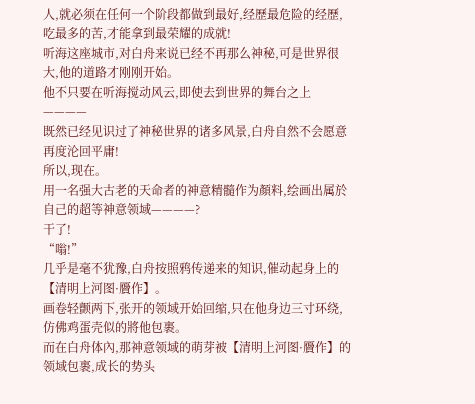人,就必须在任何一个阶段都做到最好,经歷最危险的经歷,吃最多的苦,才能拿到最荣耀的成就!
听海这座城市,对白舟来说已经不再那么神秘,可是世界很大,他的道路才刚刚开始。
他不只要在听海搅动风云,即使去到世界的舞台之上————
既然已经见识过了神秘世界的诸多风景,白舟自然不会愿意再度沦回平庸!
所以,现在。
用一名强大古老的天命者的神意精髓作为顏料,绘画出属於自己的超等神意领域————?
干了!
“嗡!”
几乎是毫不犹豫,白舟按照鸦传递来的知识,催动起身上的【清明上河图·贗作】。
画卷轻颤两下,张开的领域开始回缩,只在他身边三寸环绕,仿佛鸡蛋壳似的將他包裹。
而在白舟体內,那神意领域的萌芽被【清明上河图·贗作】的领域包裹,成长的势头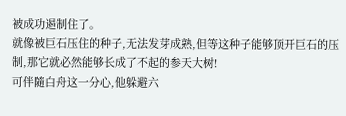被成功遏制住了。
就像被巨石压住的种子,无法发芽成熟,但等这种子能够顶开巨石的压制,那它就必然能够长成了不起的参天大树!
可伴隨白舟这一分心,他躲避六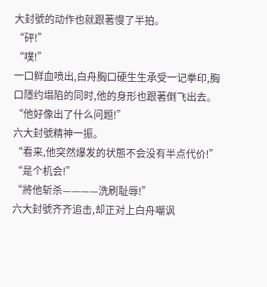大封號的动作也就跟著慢了半拍。
“砰!”
“噗!”
一口鲜血喷出,白舟胸口硬生生承受一记拳印,胸口隱约塌陷的同时,他的身形也跟著倒飞出去。
“他好像出了什么问题!”
六大封號精神一振。
“看来,他突然爆发的状態不会没有半点代价!”
“是个机会!”
“將他斩杀————洗刷耻辱!”
六大封號齐齐追击,却正对上白舟嘲讽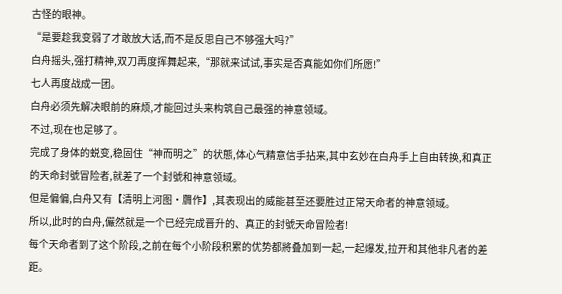古怪的眼神。
“是要趁我变弱了才敢放大话,而不是反思自己不够强大吗?”
白舟摇头,强打精神,双刀再度挥舞起来,“那就来试试,事实是否真能如你们所愿!”
七人再度战成一团。
白舟必须先解决眼前的麻烦,才能回过头来构筑自己最强的神意领域。
不过,现在也足够了。
完成了身体的蜕变,稳固住“神而明之”的状態,体心气精意信手拈来,其中玄妙在白舟手上自由转换,和真正的天命封號冒险者,就差了一个封號和神意领域。
但是偏偏,白舟又有【清明上河图·贗作】,其表现出的威能甚至还要胜过正常天命者的神意领域。
所以,此时的白舟,儼然就是一个已经完成晋升的、真正的封號天命冒险者!
每个天命者到了这个阶段,之前在每个小阶段积累的优势都將叠加到一起,一起爆发,拉开和其他非凡者的差距。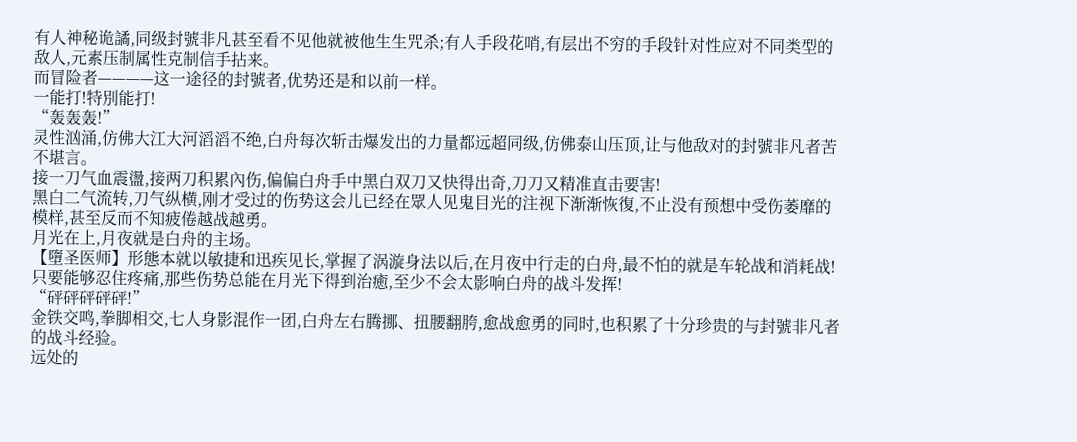有人神秘诡譎,同级封號非凡甚至看不见他就被他生生咒杀;有人手段花哨,有层出不穷的手段针对性应对不同类型的敌人,元素压制属性克制信手拈来。
而冒险者————这一途径的封號者,优势还是和以前一样。
一能打!特別能打!
“轰轰轰!”
灵性汹涌,仿佛大江大河滔滔不绝,白舟每次斩击爆发出的力量都远超同级,仿佛泰山压顶,让与他敌对的封號非凡者苦不堪言。
接一刀气血震盪,接两刀积累內伤,偏偏白舟手中黑白双刀又快得出奇,刀刀又精准直击要害!
黑白二气流转,刀气纵横,刚才受过的伤势这会儿已经在眾人见鬼目光的注视下渐渐恢復,不止没有预想中受伤萎靡的模样,甚至反而不知疲倦越战越勇。
月光在上,月夜就是白舟的主场。
【墮圣医师】形態本就以敏捷和迅疾见长,掌握了涡漩身法以后,在月夜中行走的白舟,最不怕的就是车轮战和消耗战!
只要能够忍住疼痛,那些伤势总能在月光下得到治癒,至少不会太影响白舟的战斗发挥!
“砰砰砰砰砰!”
金铁交鸣,拳脚相交,七人身影混作一团,白舟左右腾挪、扭腰翻胯,愈战愈勇的同时,也积累了十分珍贵的与封號非凡者的战斗经验。
远处的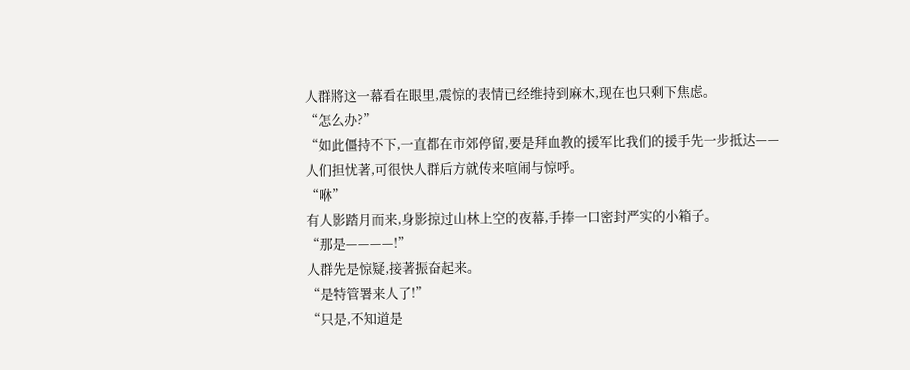人群將这一幕看在眼里,震惊的表情已经维持到麻木,现在也只剩下焦虑。
“怎么办?”
“如此僵持不下,一直都在市郊停留,要是拜血教的援军比我们的援手先一步抵达——
人们担忧著,可很快人群后方就传来喧闹与惊呼。
“咻”
有人影踏月而来,身影掠过山林上空的夜幕,手捧一口密封严实的小箱子。
“那是————!”
人群先是惊疑,接著振奋起来。
“是特管署来人了!”
“只是,不知道是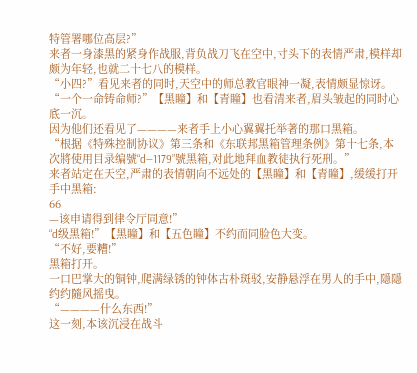特管署哪位高层?”
来者一身漆黑的紧身作战服,背负战刀飞在空中,寸头下的表情严肃,模样却颇为年轻,也就二十七八的模样。
“小四?”看见来者的同时,天空中的师总教官眼神一凝,表情颇显惊讶。
“一个一命铸命师?”【黑瞳】和【青瞳】也看清来者,眉头皱起的同时心底一沉。
因为他们还看见了————来者手上小心翼翼托举著的那口黑箱。
“根据《特殊控制协议》第三条和《东联邦黑箱管理条例》第十七条,本次將使用目录编號“d—1179”號黑箱,对此地拜血教徒执行死刑。”
来者站定在天空,严肃的表情朝向不远处的【黑瞳】和【青瞳】,缓缓打开手中黑箱:
66
—该申请得到律令厅同意!”
“d级黑箱!”【黑瞳】和【五色瞳】不约而同脸色大变。
“不好,要糟!”
黑箱打开。
一口巴掌大的铜钟,爬满绿锈的钟体古朴斑驳,安静悬浮在男人的手中,隱隱约约隨风摇曳。
“————什么东西!”
这一刻,本该沉浸在战斗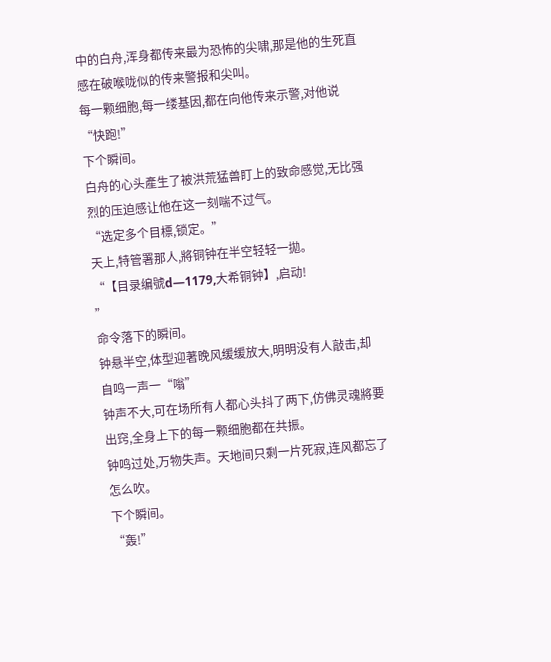中的白舟,浑身都传来最为恐怖的尖啸,那是他的生死直感在破喉咙似的传来警报和尖叫。
每一颗细胞,每一缕基因,都在向他传来示警,对他说“快跑!”
下个瞬间。
白舟的心头產生了被洪荒猛兽盯上的致命感觉,无比强烈的压迫感让他在这一刻喘不过气。
“选定多个目標,锁定。”
天上,特管署那人,將铜钟在半空轻轻一拋。
“【目录编號d—1179,大希铜钟】,启动!
”
命令落下的瞬间。
钟悬半空,体型迎著晚风缓缓放大,明明没有人敲击,却自鸣一声一“嗡”
钟声不大,可在场所有人都心头抖了两下,仿佛灵魂將要出窍,全身上下的每一颗细胞都在共振。
钟鸣过处,万物失声。天地间只剩一片死寂,连风都忘了怎么吹。
下个瞬间。
“轰!”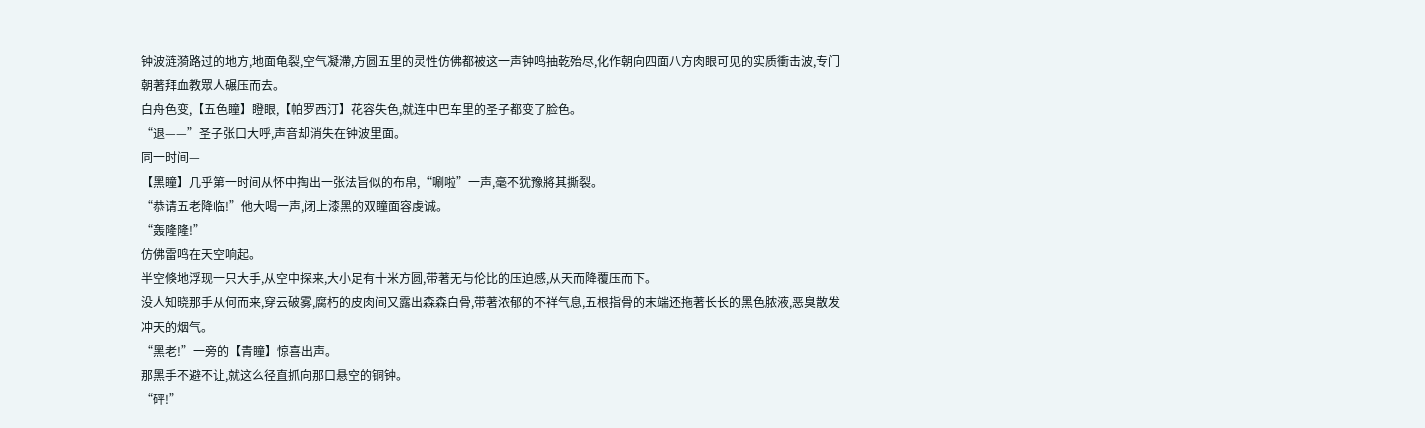钟波涟漪路过的地方,地面龟裂,空气凝滯,方圆五里的灵性仿佛都被这一声钟鸣抽乾殆尽,化作朝向四面八方肉眼可见的实质衝击波,专门朝著拜血教眾人碾压而去。
白舟色变,【五色瞳】瞪眼,【帕罗西汀】花容失色,就连中巴车里的圣子都变了脸色。
“退——”圣子张口大呼,声音却消失在钟波里面。
同一时间—
【黑瞳】几乎第一时间从怀中掏出一张法旨似的布帛,“唰啦”一声,毫不犹豫將其撕裂。
“恭请五老降临!”他大喝一声,闭上漆黑的双瞳面容虔诚。
“轰隆隆!”
仿佛雷鸣在天空响起。
半空倏地浮现一只大手,从空中探来,大小足有十米方圆,带著无与伦比的压迫感,从天而降覆压而下。
没人知晓那手从何而来,穿云破雾,腐朽的皮肉间又露出森森白骨,带著浓郁的不祥气息,五根指骨的末端还拖著长长的黑色脓液,恶臭散发冲天的烟气。
“黑老!”一旁的【青瞳】惊喜出声。
那黑手不避不让,就这么径直抓向那口悬空的铜钟。
“砰!”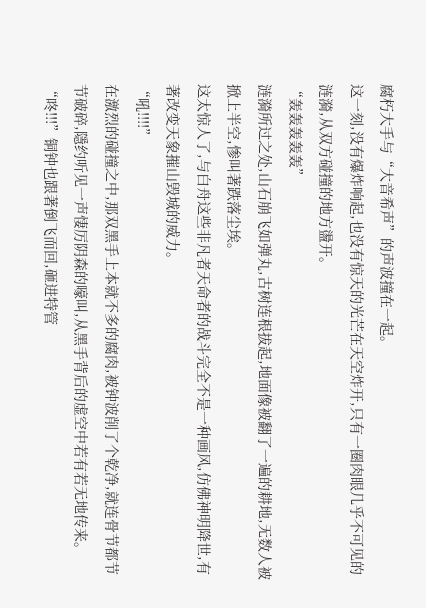腐朽大手与“大音希声”的声波撞在一起。
这一刻,没有爆炸响起,也没有惊天的光芒在天空炸开,只有一圈肉眼几乎不可见的涟漪,从双方碰撞的地方盪开。
“轰轰轰轰轰”
涟漪所过之处,山石崩飞如弹丸,古树连根拔起,地面像被翻了一遍的耕地,无数人被掀上半空,惨叫著跌落尘埃。
这太惊人了,与白舟这些非凡者天命者的战斗完全不是一种画风,仿佛神明降世,有著改变天象摧山毁城的威力。
“吼!!!!”
在激烈的碰撞之中,那双黑手上本就不多的腐肉,被钟波削了个乾净,就连骨节都节节破碎,隱约听见一声悽厉阴森的嚎叫,从黑手背后的虚空中若有若无地传来。
“咚!!!”铜钟也跟著倒飞而回,砸进特管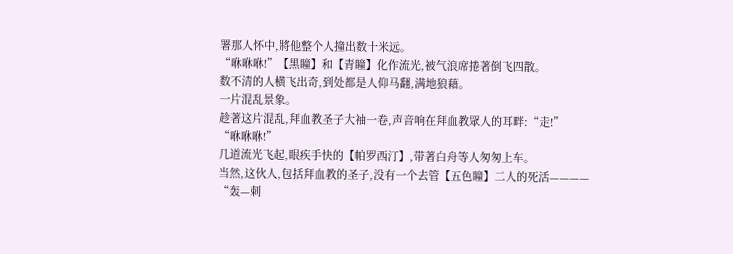署那人怀中,將他整个人撞出数十米远。
“咻咻咻!”【黑瞳】和【青瞳】化作流光,被气浪席捲著倒飞四散。
数不清的人横飞出奇,到处都是人仰马翻,满地狼藉。
一片混乱景象。
趁著这片混乱,拜血教圣子大袖一卷,声音响在拜血教眾人的耳畔:“走!”
“咻咻咻!”
几道流光飞起,眼疾手快的【帕罗西汀】,带著白舟等人匆匆上车。
当然,这伙人,包括拜血教的圣子,没有一个去管【五色瞳】二人的死活————
“轰—刺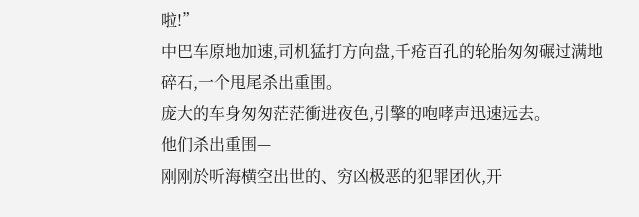啦!”
中巴车原地加速,司机猛打方向盘,千疮百孔的轮胎匆匆碾过满地碎石,一个甩尾杀出重围。
庞大的车身匆匆茫茫衝进夜色,引擎的咆哮声迅速远去。
他们杀出重围—
刚刚於听海横空出世的、穷凶极恶的犯罪团伙,开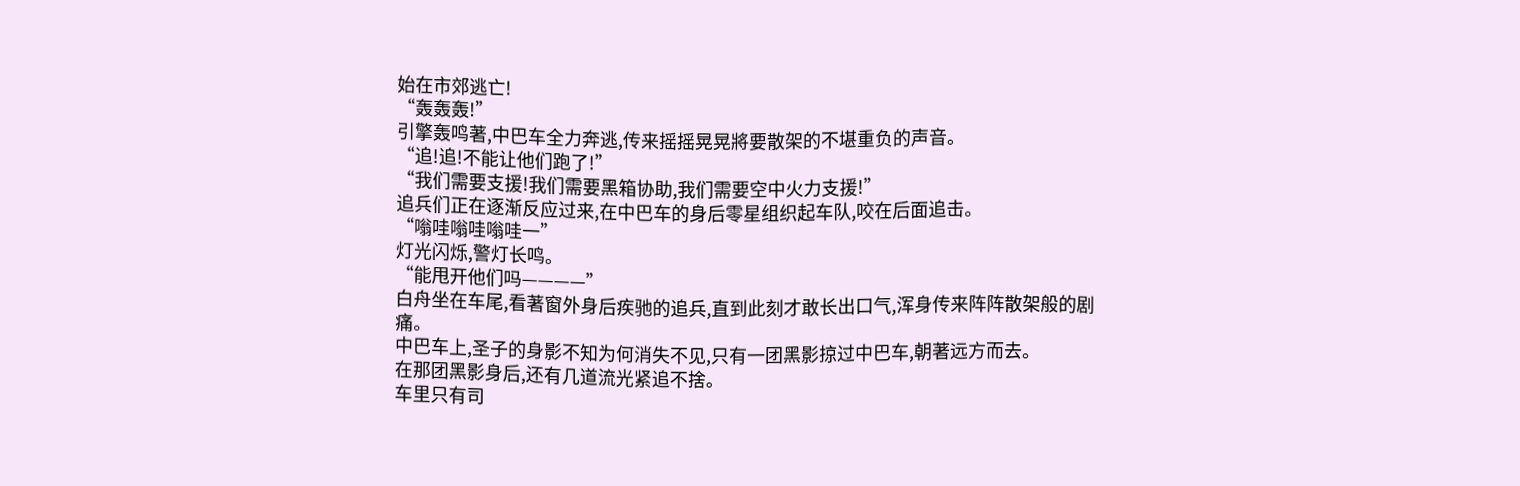始在市郊逃亡!
“轰轰轰!”
引擎轰鸣著,中巴车全力奔逃,传来摇摇晃晃將要散架的不堪重负的声音。
“追!追!不能让他们跑了!”
“我们需要支援!我们需要黑箱协助,我们需要空中火力支援!”
追兵们正在逐渐反应过来,在中巴车的身后零星组织起车队,咬在后面追击。
“嗡哇嗡哇嗡哇一”
灯光闪烁,警灯长鸣。
“能甩开他们吗————”
白舟坐在车尾,看著窗外身后疾驰的追兵,直到此刻才敢长出口气,浑身传来阵阵散架般的剧痛。
中巴车上,圣子的身影不知为何消失不见,只有一团黑影掠过中巴车,朝著远方而去。
在那团黑影身后,还有几道流光紧追不捨。
车里只有司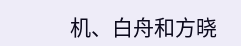机、白舟和方晓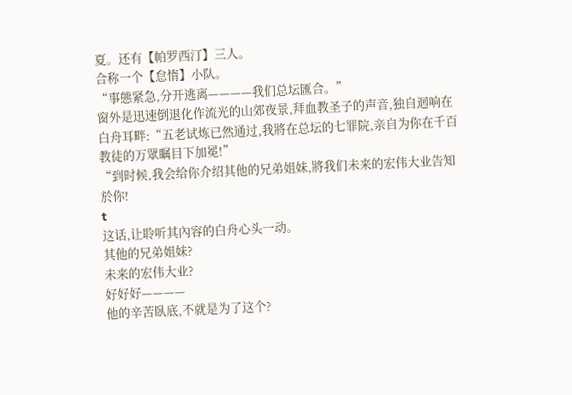夏。还有【帕罗西汀】三人。
合称一个【怠惰】小队。
“事態紧急,分开逃离————我们总坛匯合。”
窗外是迅速倒退化作流光的山郊夜景,拜血教圣子的声音,独自迴响在白舟耳畔:“五老试炼已然通过,我將在总坛的七罪院,亲自为你在千百教徒的万眾瞩目下加冕!”
“到时候,我会给你介绍其他的兄弟姐妹,將我们未来的宏伟大业告知於你!
t
这话,让聆听其內容的白舟心头一动。
其他的兄弟姐妹?
未来的宏伟大业?
好好好————
他的辛苦臥底,不就是为了这个?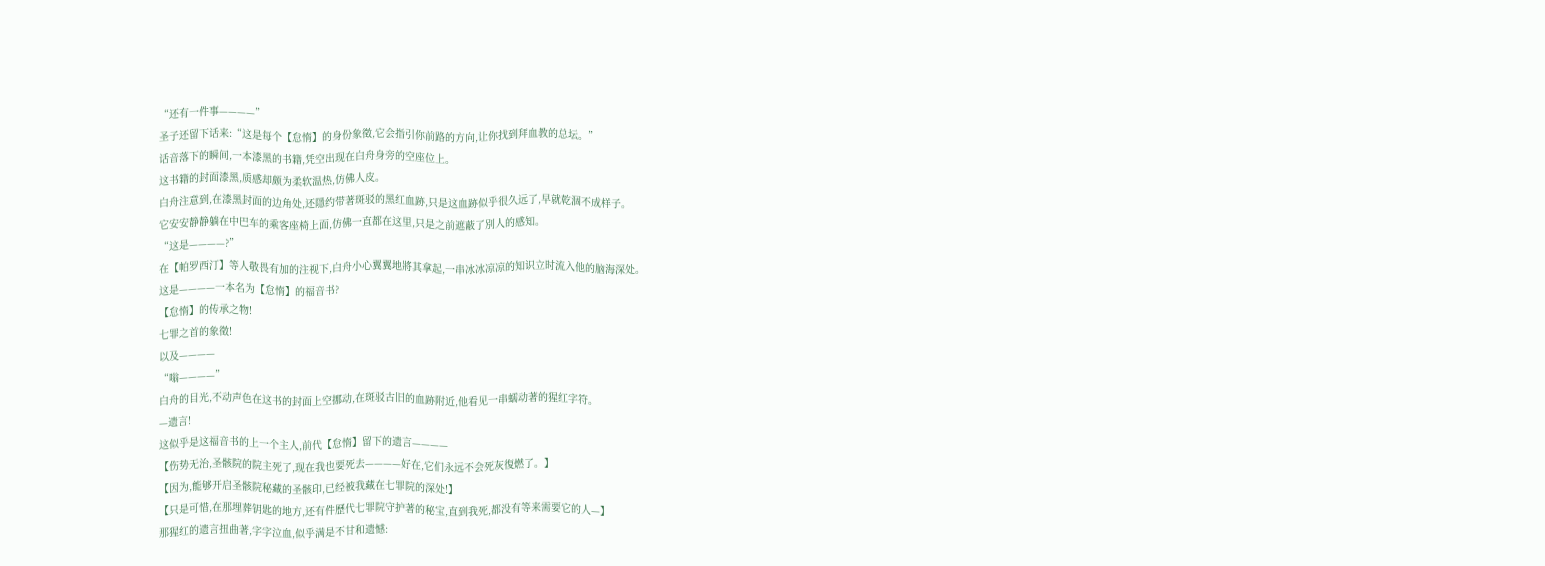“还有一件事————”
圣子还留下话来:“这是每个【怠惰】的身份象徵,它会指引你前路的方向,让你找到拜血教的总坛。”
话音落下的瞬间,一本漆黑的书籍,凭空出现在白舟身旁的空座位上。
这书籍的封面漆黑,质感却颇为柔软温热,仿佛人皮。
白舟注意到,在漆黑封面的边角处,还隱约带著斑驳的黑红血跡,只是这血跡似乎很久远了,早就乾涸不成样子。
它安安静静躺在中巴车的乘客座椅上面,仿佛一直都在这里,只是之前遮蔽了別人的感知。
“这是————?”
在【帕罗西汀】等人敬畏有加的注视下,白舟小心翼翼地將其拿起,一串冰冰凉凉的知识立时流入他的脑海深处。
这是————一本名为【怠惰】的福音书?
【怠惰】的传承之物!
七罪之首的象徵!
以及————
“嗡————”
白舟的目光,不动声色在这书的封面上空挪动,在斑驳古旧的血跡附近,他看见一串蠕动著的猩红字符。
—遗言!
这似乎是这福音书的上一个主人,前代【怠惰】留下的遗言————
【伤势无治,圣骸院的院主死了,现在我也要死去————好在,它们永远不会死灰復燃了。】
【因为,能够开启圣骸院秘藏的圣骸印,已经被我藏在七罪院的深处!】
【只是可惜,在那埋葬钥匙的地方,还有件歷代七罪院守护著的秘宝,直到我死,都没有等来需要它的人—】
那猩红的遗言扭曲著,字字泣血,似乎满是不甘和遗憾: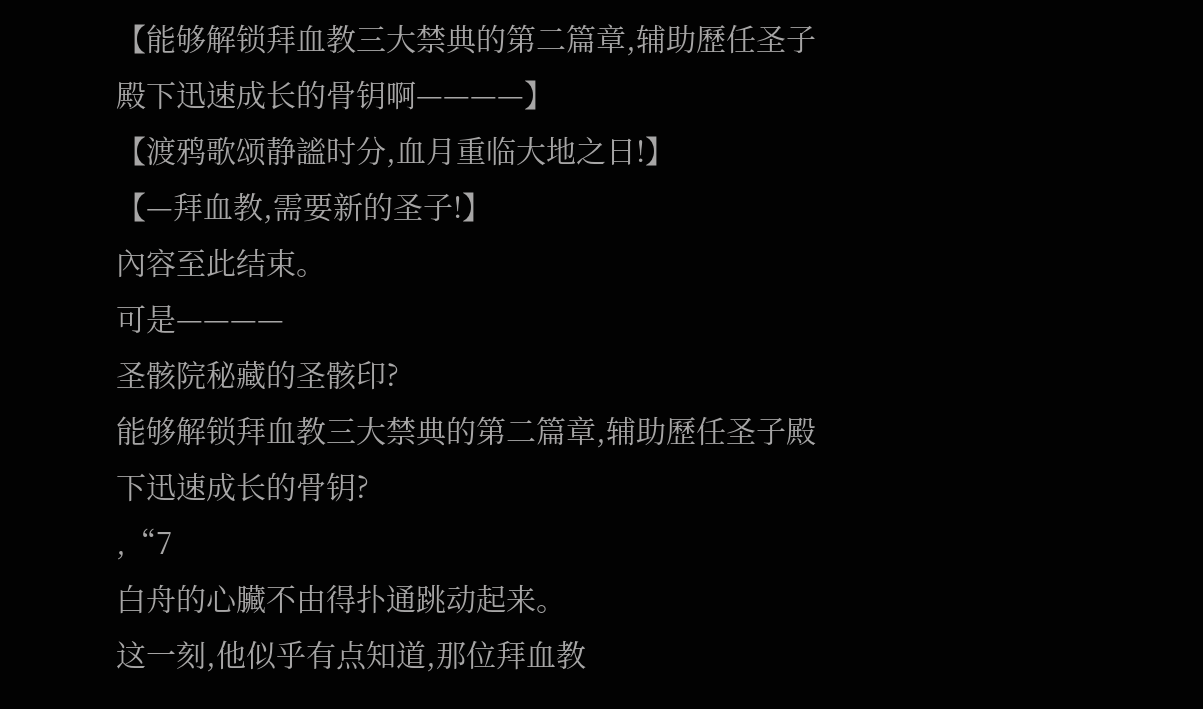【能够解锁拜血教三大禁典的第二篇章,辅助歷任圣子殿下迅速成长的骨钥啊————】
【渡鸦歌颂静謐时分,血月重临大地之日!】
【—拜血教,需要新的圣子!】
內容至此结束。
可是————
圣骸院秘藏的圣骸印?
能够解锁拜血教三大禁典的第二篇章,辅助歷任圣子殿下迅速成长的骨钥?
,“7
白舟的心臟不由得扑通跳动起来。
这一刻,他似乎有点知道,那位拜血教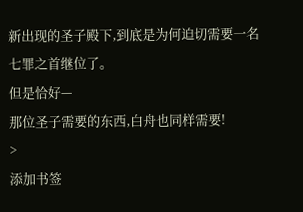新出现的圣子殿下,到底是为何迫切需要一名七罪之首继位了。
但是恰好—
那位圣子需要的东西,白舟也同样需要!
>
添加书签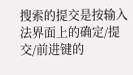搜索的提交是按输入法界面上的确定/提交/前进键的